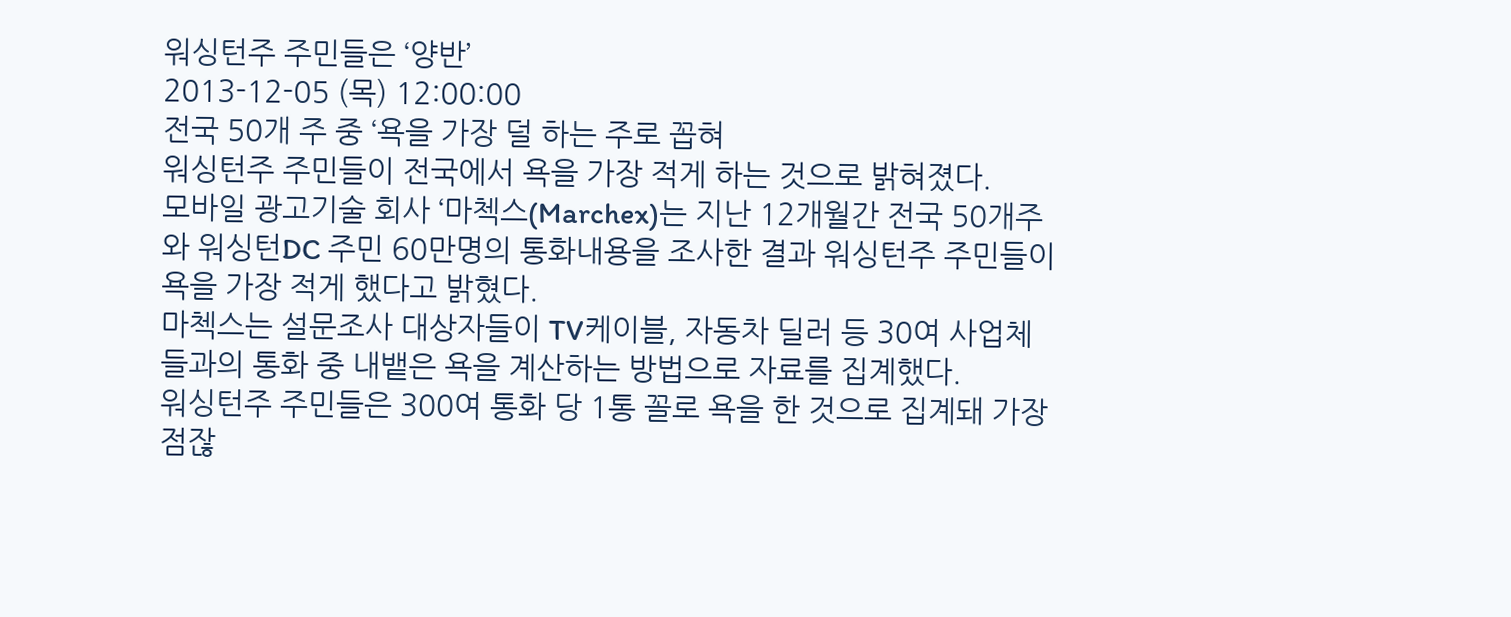워싱턴주 주민들은 ‘양반’
2013-12-05 (목) 12:00:00
전국 50개 주 중 ‘욕을 가장 덜 하는 주로 꼽혀
워싱턴주 주민들이 전국에서 욕을 가장 적게 하는 것으로 밝혀졌다.
모바일 광고기술 회사 ‘마첵스(Marchex)는 지난 12개월간 전국 50개주와 워싱턴DC 주민 60만명의 통화내용을 조사한 결과 워싱턴주 주민들이 욕을 가장 적게 했다고 밝혔다.
마첵스는 설문조사 대상자들이 TV케이블, 자동차 딜러 등 30여 사업체들과의 통화 중 내뱉은 욕을 계산하는 방법으로 자료를 집계했다.
워싱턴주 주민들은 300여 통화 당 1통 꼴로 욕을 한 것으로 집계돼 가장 점잖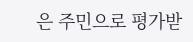은 주민으로 평가받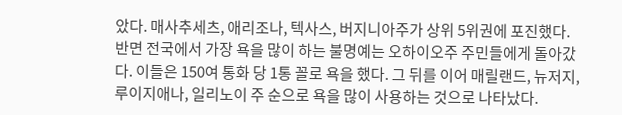았다. 매사추세츠, 애리조나, 텍사스, 버지니아주가 상위 5위권에 포진했다.
반면 전국에서 가장 욕을 많이 하는 불명예는 오하이오주 주민들에게 돌아갔다. 이들은 150여 통화 당 1통 꼴로 욕을 했다. 그 뒤를 이어 매릴랜드, 뉴저지, 루이지애나, 일리노이 주 순으로 욕을 많이 사용하는 것으로 나타났다.